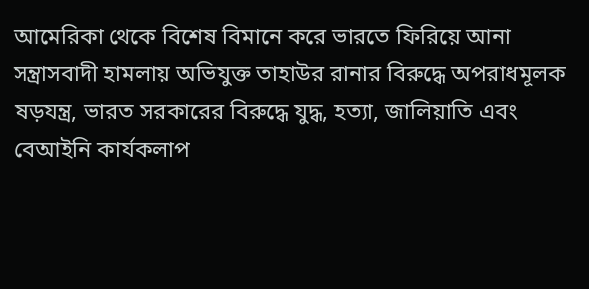আমেরিকা থেকে বিশেষ বিমানে করে ভারতে ফিরিয়ে আনা সন্ত্রাসবাদী হামলায় অভিযুক্ত তাহাউর রানার বিরুদ্ধে অপরাধমূলক ষড়যন্ত্র, ভারত সরকারের বিরুদ্ধে যুদ্ধ, হত্যা, জালিয়াতি এবং বেআইনি কার্যকলাপ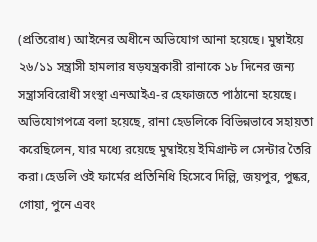(প্রতিরোধ) আইনের অধীনে অভিযোগ আনা হয়েছে। মুম্বাইয়ে ২৬/১১ সন্ত্রাসী হামলার ষড়যন্ত্রকারী রানাকে ১৮ দিনের জন্য সন্ত্রাসবিরোধী সংস্থা এনআইএ-র হেফাজতে পাঠানো হয়েছে।
অভিযোগপত্রে বলা হয়েছে, রানা হেডলিকে বিভিন্নভাবে সহায়তা করেছিলেন, যার মধ্যে রয়েছে মুম্বাইয়ে ইমিগ্রান্ট ল সেন্টার তৈরি করা।হেডলি ওই ফার্মের প্রতিনিধি হিসেবে দিল্লি, জয়পুর, পুষ্কর, গোয়া, পুনে এবং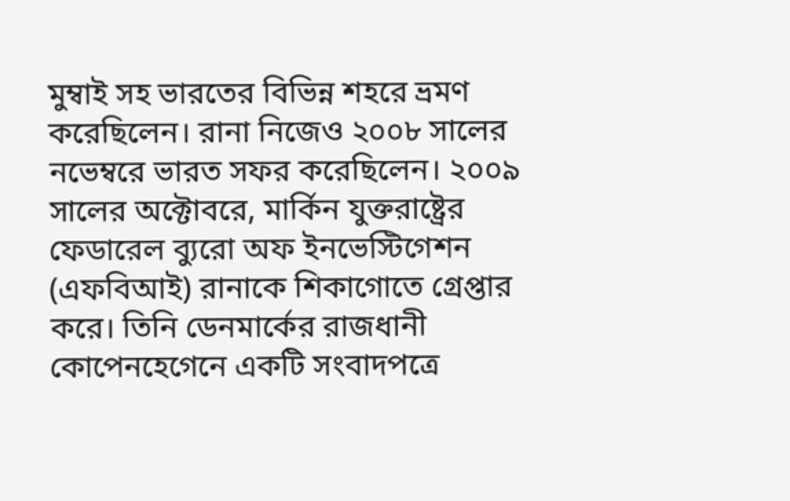মুম্বাই সহ ভারতের বিভিন্ন শহরে ভ্রমণ করেছিলেন। রানা নিজেও ২০০৮ সালের নভেম্বরে ভারত সফর করেছিলেন। ২০০৯ সালের অক্টোবরে, মার্কিন যুক্তরাষ্ট্রের ফেডারেল ব্যুরো অফ ইনভেস্টিগেশন (এফবিআই) রানাকে শিকাগোতে গ্রেপ্তার করে। তিনি ডেনমার্কের রাজধানী কোপেনহেগেনে একটি সংবাদপত্রে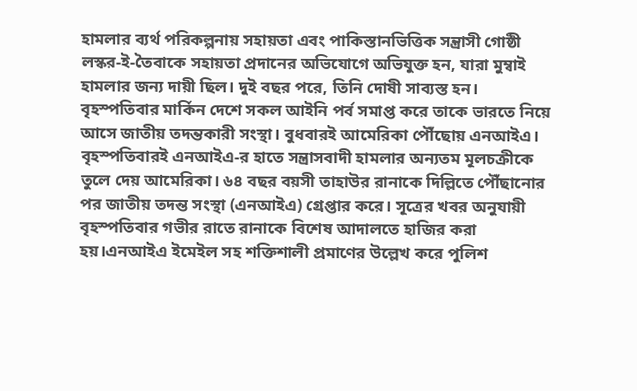হামলার ব্যর্থ পরিকল্পনায় সহায়তা এবং পাকিস্তানভিত্তিক সন্ত্রাসী গোষ্ঠী লস্কর-ই-তৈবাকে সহায়তা প্রদানের অভিযোগে অভিযুক্ত হন, যারা মুম্বাই হামলার জন্য দায়ী ছিল। দুই বছর পরে, তিনি দোষী সাব্যস্ত হন।
বৃহস্পতিবার মার্কিন দেশে সকল আইনি পর্ব সমাপ্ত করে তাকে ভারতে নিয়ে আসে জাতীয় তদন্তকারী সংস্থা। বুধবারই আমেরিকা পৌঁছোয় এনআইএ। বৃহস্পতিবারই এনআইএ-র হাতে সন্ত্রাসবাদী হামলার অন্যতম মূলচক্রীকে তুলে দেয় আমেরিকা। ৬৪ বছর বয়সী তাহাউর রানাকে দিল্লিতে পৌঁছানোর পর জাতীয় তদন্ত সংস্থা (এনআইএ) গ্রেপ্তার করে। সূত্রের খবর অনুযায়ী বৃহস্পতিবার গভীর রাতে রানাকে বিশেষ আদালতে হাজির করা হয়।এনআইএ ইমেইল সহ শক্তিশালী প্রমাণের উল্লেখ করে পুলিশ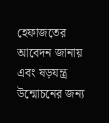হেফাজতের আবেদন জানায় এবং ষড়যন্ত্র উন্মোচনের জন্য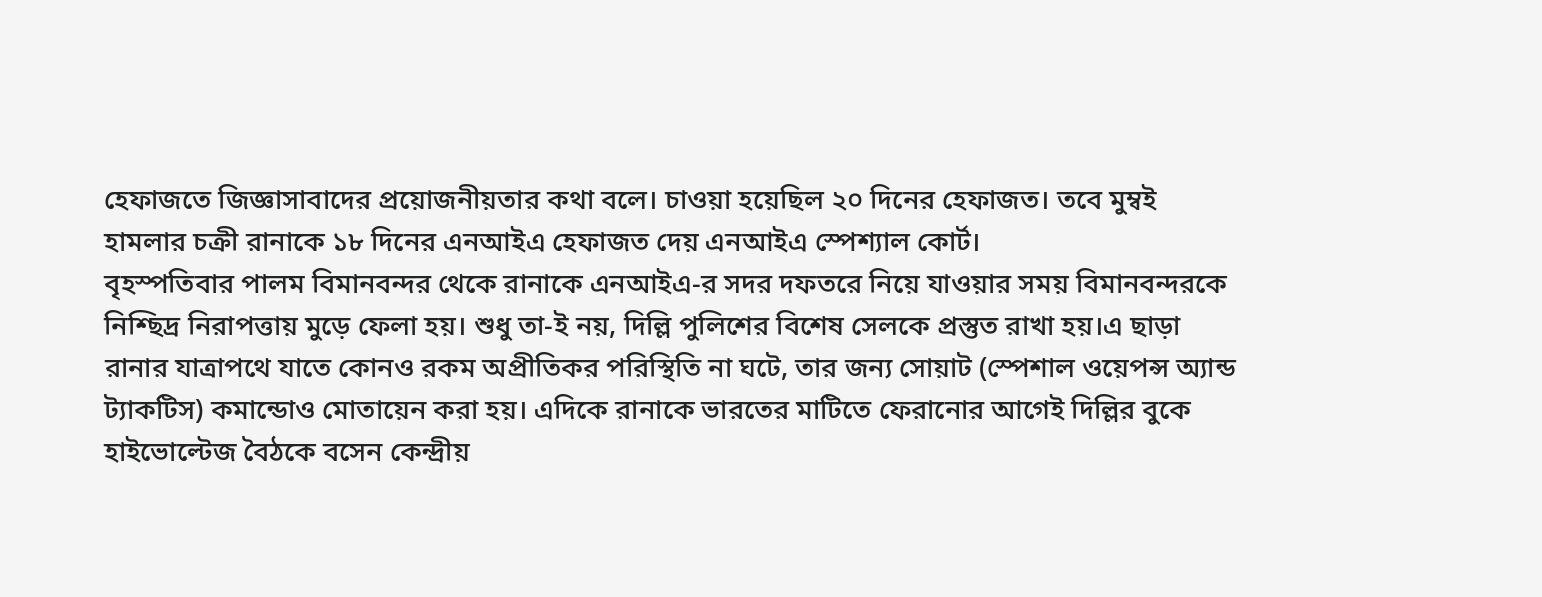হেফাজতে জিজ্ঞাসাবাদের প্রয়োজনীয়তার কথা বলে। চাওয়া হয়েছিল ২০ দিনের হেফাজত। তবে মুম্বই হামলার চক্রী রানাকে ১৮ দিনের এনআইএ হেফাজত দেয় এনআইএ স্পেশ্যাল কোর্ট।
বৃহস্পতিবার পালম বিমানবন্দর থেকে রানাকে এনআইএ-র সদর দফতরে নিয়ে যাওয়ার সময় বিমানবন্দরকে নিশ্ছিদ্র নিরাপত্তায় মুড়ে ফেলা হয়। শুধু তা-ই নয়, দিল্লি পুলিশের বিশেষ সেলকে প্রস্তুত রাখা হয়।এ ছাড়া রানার যাত্রাপথে যাতে কোনও রকম অপ্রীতিকর পরিস্থিতি না ঘটে, তার জন্য সোয়াট (স্পেশাল ওয়েপন্স অ্যান্ড ট্যাকটিস) কমান্ডোও মোতায়েন করা হয়। এদিকে রানাকে ভারতের মাটিতে ফেরানোর আগেই দিল্লির বুকে হাইভোল্টেজ বৈঠকে বসেন কেন্দ্রীয়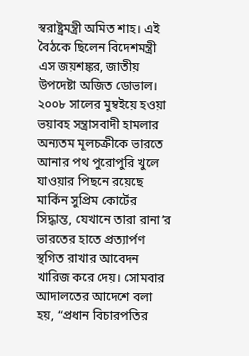স্বরাষ্ট্রমন্ত্রী অমিত শাহ। এই বৈঠকে ছিলেন বিদেশমন্ত্রী এস জয়শঙ্কর, জাতীয় উপদেষ্টা অজিত ডোভাল।
২০০৮ সালের মুম্বইয়ে হওয়া ভয়াবহ সন্ত্রাসবাদী হামলার অন্যতম মূলচক্রীকে ভারতে আনার পথ পুরোপুরি খুলে যাওয়ার পিছনে রয়েছে মার্কিন সুপ্রিম কোর্টের সিদ্ধান্ত, যেখানে তারা রানা’র ভারতের হাতে প্রত্যার্পণ স্থগিত রাখার আবেদন খারিজ করে দেয়। সোমবার আদালতের আদেশে বলা হয়, “প্রধান বিচারপতির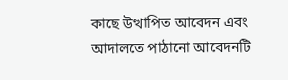কাছে উত্থাপিত আবেদন এবং আদালতে পাঠানো আবেদনটি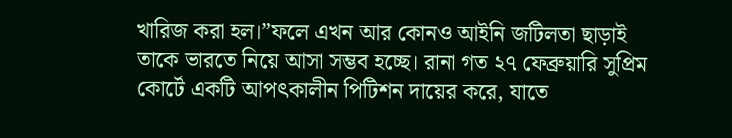খারিজ করা হল।”ফলে এখন আর কোনও আইনি জটিলতা ছাড়াই তাকে ভারতে নিয়ে আসা সম্ভব হচ্ছে। রানা গত ২৭ ফেব্রুয়ারি সুপ্রিম কোর্টে একটি আপৎকালীন পিটিশন দায়ের করে, যাতে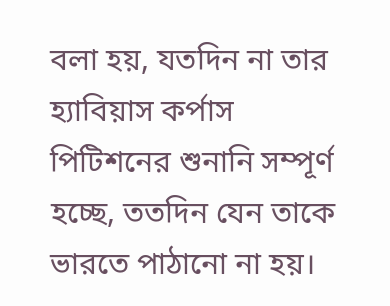বলা হয়, যতদিন না তার হ্যাবিয়াস কর্পাস পিটিশনের শুনানি সম্পূর্ণ হচ্ছে, ততদিন যেন তাকে ভারতে পাঠানো না হয়।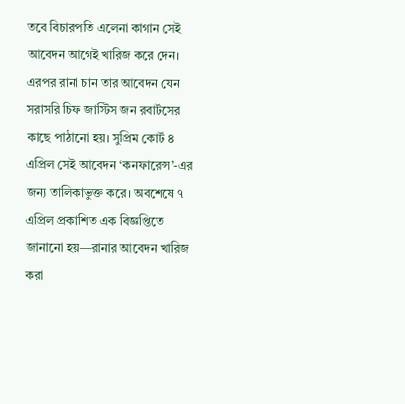তবে বিচারপতি এলেনা কাগান সেই আবেদন আগেই খারিজ করে দেন। এরপর রানা চান তার আবেদন যেন সরাসরি চিফ জাস্টিস জন রবার্টসের কাছে পাঠানো হয়। সুপ্রিম কোর্ট ৪ এপ্রিল সেই আবেদন ‘কনফারেন্স’-এর জন্য তালিকাভুক্ত করে। অবশেষে ৭ এপ্রিল প্রকাশিত এক বিজ্ঞপ্তিতে জানানো হয়—রানার আবেদন খারিজ করা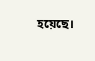হয়েছে।